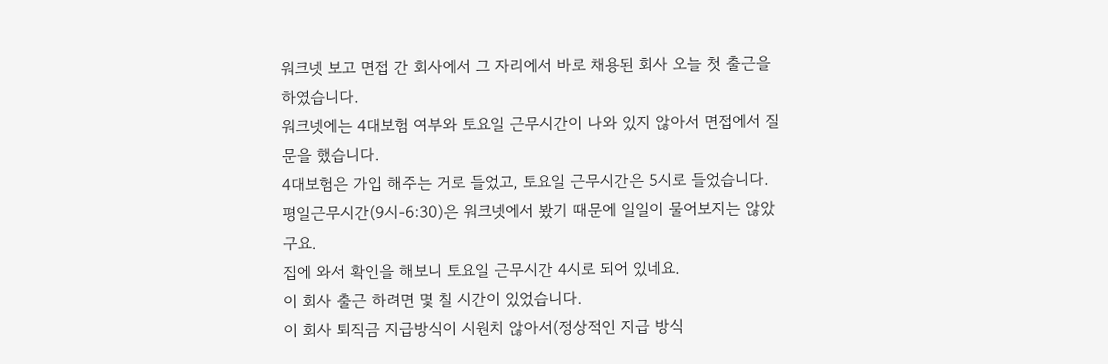워크넷 보고 면접 간 회사에서 그 자리에서 바로 채용된 회사 오늘 첫 출근을 하였습니다.
워크넷에는 4대보험 여부와 토요일 근무시간이 나와 있지 않아서 면접에서 질문을 했습니다.
4대보험은 가입 해주는 거로 들었고, 토요일 근무시간은 5시로 들었습니다.
평일근무시간(9시-6:30)은 워크넷에서 봤기 때문에 일일이 물어보지는 않았구요.
집에 와서 확인을 해보니 토요일 근무시간 4시로 되어 있네요.
이 회사 출근 하려면 몇 칠 시간이 있었습니다.
이 회사 퇴직금 지급방식이 시원치 않아서(정상적인 지급 방식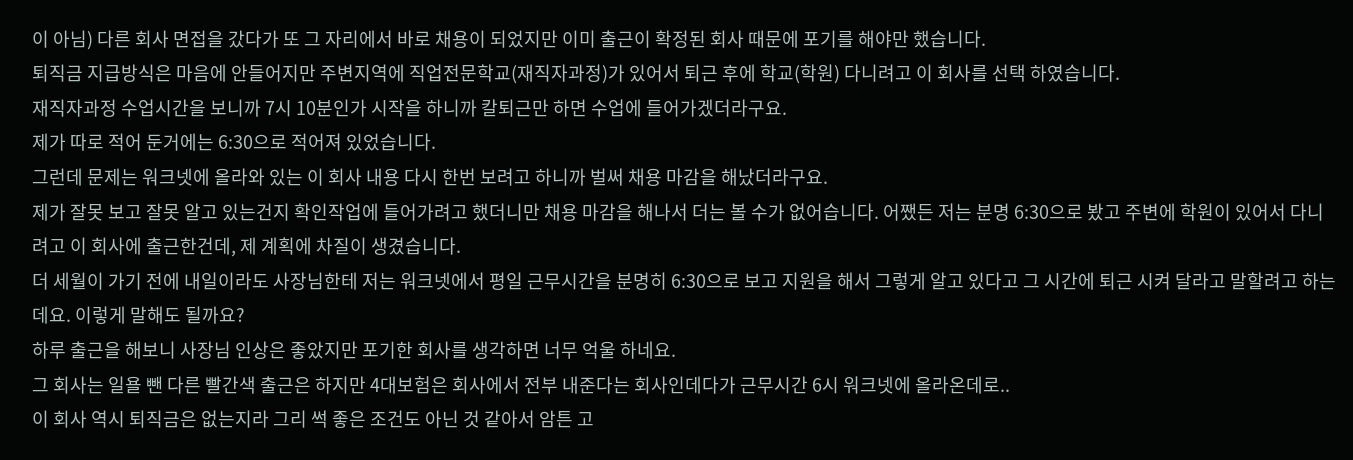이 아님) 다른 회사 면접을 갔다가 또 그 자리에서 바로 채용이 되었지만 이미 출근이 확정된 회사 때문에 포기를 해야만 했습니다.
퇴직금 지급방식은 마음에 안들어지만 주변지역에 직업전문학교(재직자과정)가 있어서 퇴근 후에 학교(학원) 다니려고 이 회사를 선택 하였습니다.
재직자과정 수업시간을 보니까 7시 10분인가 시작을 하니까 칼퇴근만 하면 수업에 들어가겠더라구요.
제가 따로 적어 둔거에는 6:30으로 적어져 있었습니다.
그런데 문제는 워크넷에 올라와 있는 이 회사 내용 다시 한번 보려고 하니까 벌써 채용 마감을 해났더라구요.
제가 잘못 보고 잘못 알고 있는건지 확인작업에 들어가려고 했더니만 채용 마감을 해나서 더는 볼 수가 없어습니다. 어쨌든 저는 분명 6:30으로 봤고 주변에 학원이 있어서 다니려고 이 회사에 출근한건데, 제 계획에 차질이 생겼습니다.
더 세월이 가기 전에 내일이라도 사장님한테 저는 워크넷에서 평일 근무시간을 분명히 6:30으로 보고 지원을 해서 그렇게 알고 있다고 그 시간에 퇴근 시켜 달라고 말할려고 하는데요. 이렇게 말해도 될까요?
하루 출근을 해보니 사장님 인상은 좋았지만 포기한 회사를 생각하면 너무 억울 하네요.
그 회사는 일욜 뺀 다른 빨간색 출근은 하지만 4대보험은 회사에서 전부 내준다는 회사인데다가 근무시간 6시 워크넷에 올라온데로..
이 회사 역시 퇴직금은 없는지라 그리 썩 좋은 조건도 아닌 것 같아서 암튼 고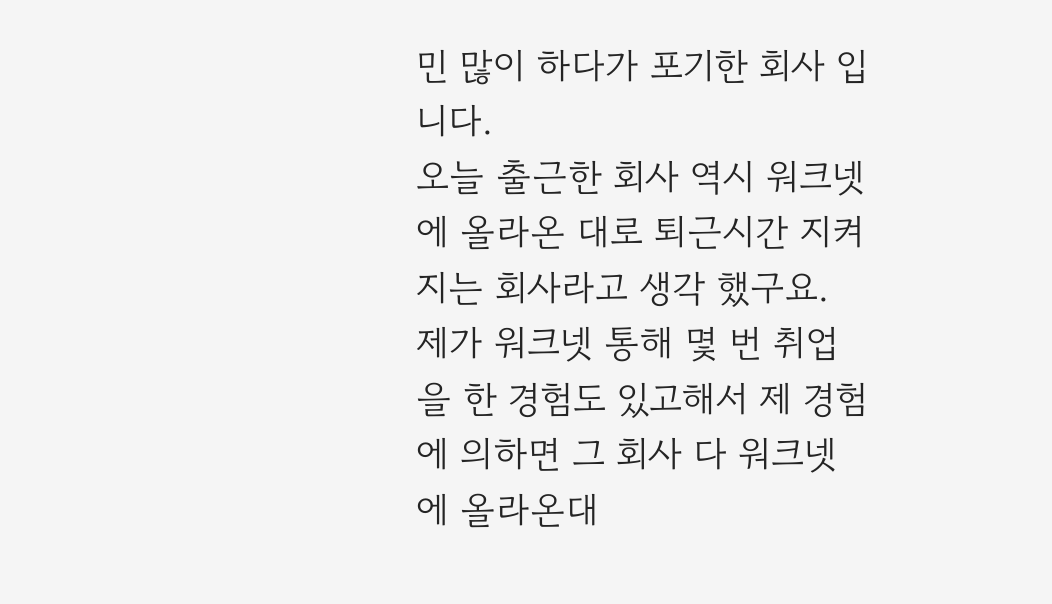민 많이 하다가 포기한 회사 입니다.
오늘 출근한 회사 역시 워크넷에 올라온 대로 퇴근시간 지켜지는 회사라고 생각 했구요.
제가 워크넷 통해 몇 번 취업을 한 경험도 있고해서 제 경험에 의하면 그 회사 다 워크넷에 올라온대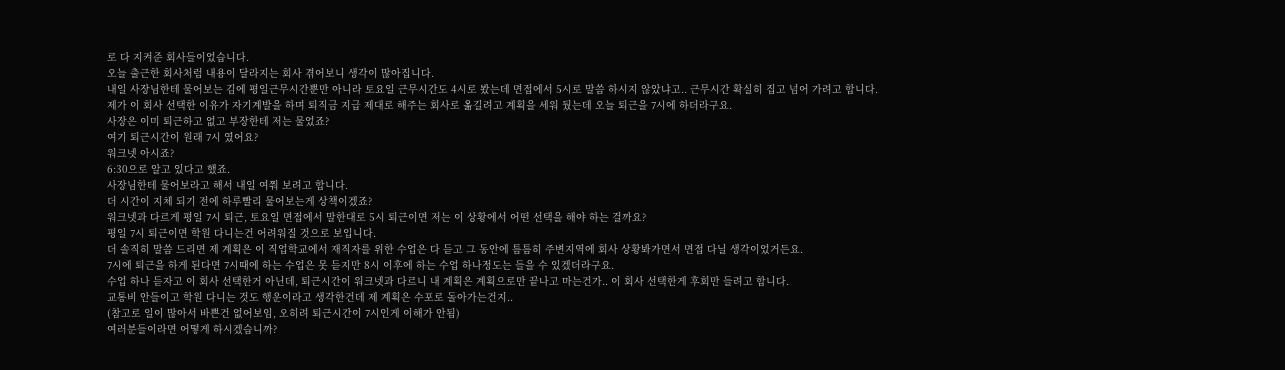로 다 지켜준 회사들이었습니다.
오늘 출근한 회사처럼 내용이 달라지는 회사 겪어보니 생각이 많아집니다.
내일 사장님한테 물어보는 김에 평일근무시간뿐만 아니라 토요일 근무시간도 4시로 봤는데 면접에서 5시로 말씀 하시지 않았냐고.. 근무시간 확실히 집고 넘어 가려고 합니다.
제가 이 회사 선택한 이유가 자기계발을 하며 퇴직금 지급 제대로 해주는 회사로 옮길려고 계획을 세워 뒀는데 오늘 퇴근을 7시에 하더라구요.
사장은 이미 퇴근하고 없고 부장한테 저는 물었죠?
여기 퇴근시간이 원래 7시 였어요?
워크넷 아시죠?
6:30으로 알고 있다고 했죠.
사장님한테 물어보라고 해서 내일 여쭤 보려고 합니다.
더 시간이 지체 되기 전에 하루빨리 물어보는게 상책이겠죠?
워크넷과 다르게 평일 7시 퇴근, 토요일 면접에서 말한대로 5시 퇴근이면 저는 이 상황에서 어떤 선택을 해야 하는 걸까요?
평일 7시 퇴근이면 학원 다니는건 어려워질 것으로 보입니다.
더 솔직히 말씀 드리면 제 계획은 이 직업학교에서 재직자를 위한 수업은 다 듣고 그 동안에 틈틈히 주변지역에 회사 상황봐가면서 면접 다닐 생각이었거든요.
7시에 퇴근을 하게 된다면 7시때에 하는 수업은 못 듣지만 8시 이후에 하는 수업 하나정도는 들을 수 있겠더라구요.
수업 하나 듣자고 이 회사 선택한거 아닌데, 퇴근시간이 워크넷과 다르니 내 계획은 계획으로만 끝나고 마는건가.. 이 회사 선택한게 후회만 들려고 합니다.
교통비 안들이고 학원 다니는 것도 행운이라고 생각한건데 제 계획은 수포로 돌아가는건지..
(참고로 일이 많아서 바쁜건 없어보임, 오히려 퇴근시간이 7시인게 이해가 안됨)
여러분들이라면 어떻게 하시겠습니까?